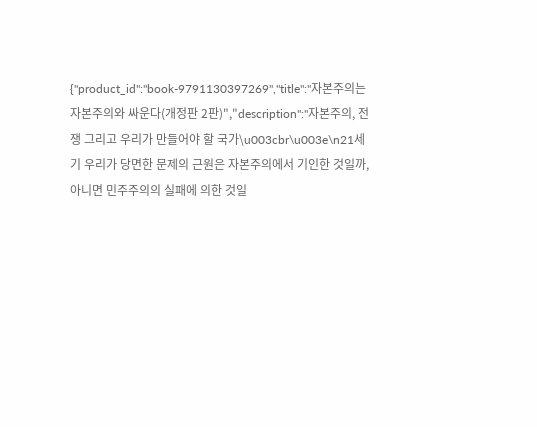{"product_id":"book-9791130397269","title":"자본주의는 자본주의와 싸운다(개정판 2판)","description":"자본주의, 전쟁 그리고 우리가 만들어야 할 국가\u003cbr\u003e\n21세기 우리가 당면한 문제의 근원은 자본주의에서 기인한 것일까, 아니면 민주주의의 실패에 의한 것일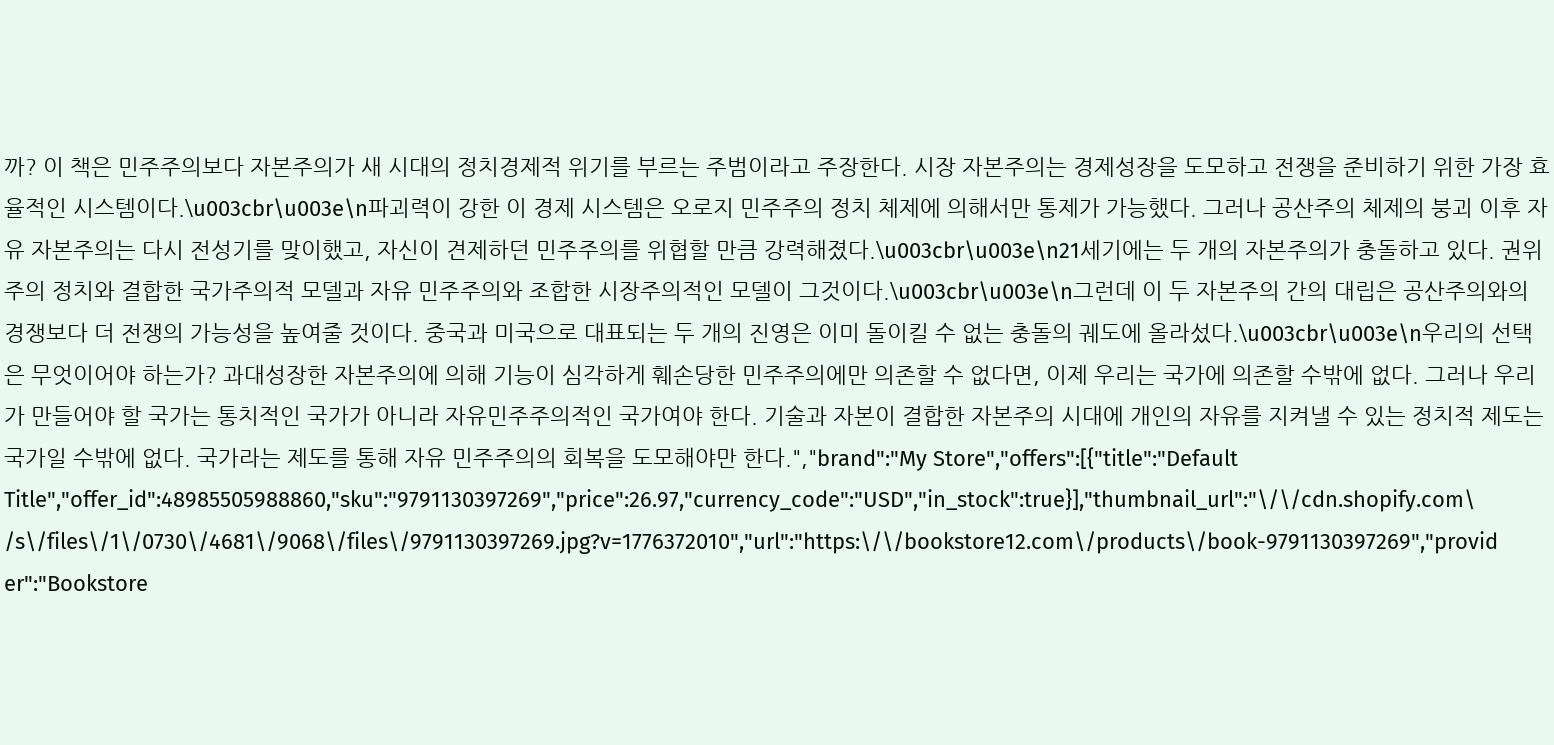까? 이 책은 민주주의보다 자본주의가 새 시대의 정치경제적 위기를 부르는 주범이라고 주장한다. 시장 자본주의는 경제성장을 도모하고 전쟁을 준비하기 위한 가장 효율적인 시스템이다.\u003cbr\u003e\n파괴력이 강한 이 경제 시스템은 오로지 민주주의 정치 체제에 의해서만 통제가 가능했다. 그러나 공산주의 체제의 붕괴 이후 자유 자본주의는 다시 전성기를 맞이했고, 자신이 견제하던 민주주의를 위협할 만큼 강력해졌다.\u003cbr\u003e\n21세기에는 두 개의 자본주의가 충돌하고 있다. 권위주의 정치와 결합한 국가주의적 모델과 자유 민주주의와 조합한 시장주의적인 모델이 그것이다.\u003cbr\u003e\n그런데 이 두 자본주의 간의 대립은 공산주의와의 경쟁보다 더 전쟁의 가능성을 높여줄 것이다. 중국과 미국으로 대표되는 두 개의 진영은 이미 돌이킬 수 없는 충돌의 궤도에 올라섰다.\u003cbr\u003e\n우리의 선택은 무엇이어야 하는가? 과대성장한 자본주의에 의해 기능이 심각하게 훼손당한 민주주의에만 의존할 수 없다면, 이제 우리는 국가에 의존할 수밖에 없다. 그러나 우리가 만들어야 할 국가는 통치적인 국가가 아니라 자유민주주의적인 국가여야 한다. 기술과 자본이 결합한 자본주의 시대에 개인의 자유를 지켜낼 수 있는 정치적 제도는 국가일 수밖에 없다. 국가라는 제도를 통해 자유 민주주의의 회복을 도모해야만 한다.","brand":"My Store","offers":[{"title":"Default Title","offer_id":48985505988860,"sku":"9791130397269","price":26.97,"currency_code":"USD","in_stock":true}],"thumbnail_url":"\/\/cdn.shopify.com\/s\/files\/1\/0730\/4681\/9068\/files\/9791130397269.jpg?v=1776372010","url":"https:\/\/bookstore12.com\/products\/book-9791130397269","provider":"Bookstore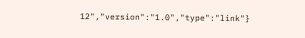12","version":"1.0","type":"link"}